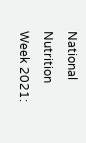National Nutrition Week 2021: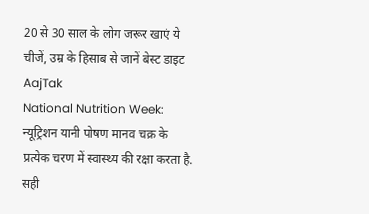20 से 30 साल के लोग जरूर खाएं ये चीजें, उम्र के हिसाब से जानें बेस्ट डाइट
AajTak
National Nutrition Week: न्यूट्रिशन यानी पोषण मानव चक्र के प्रत्येक चरण में स्वास्थ्य की रक्षा करता है. सही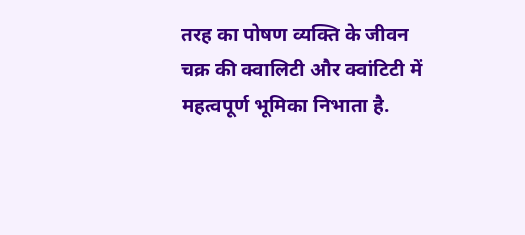तरह का पोषण व्यक्ति के जीवन चक्र की क्वालिटी और क्वांटिटी में महत्वपूर्ण भूमिका निभाता है.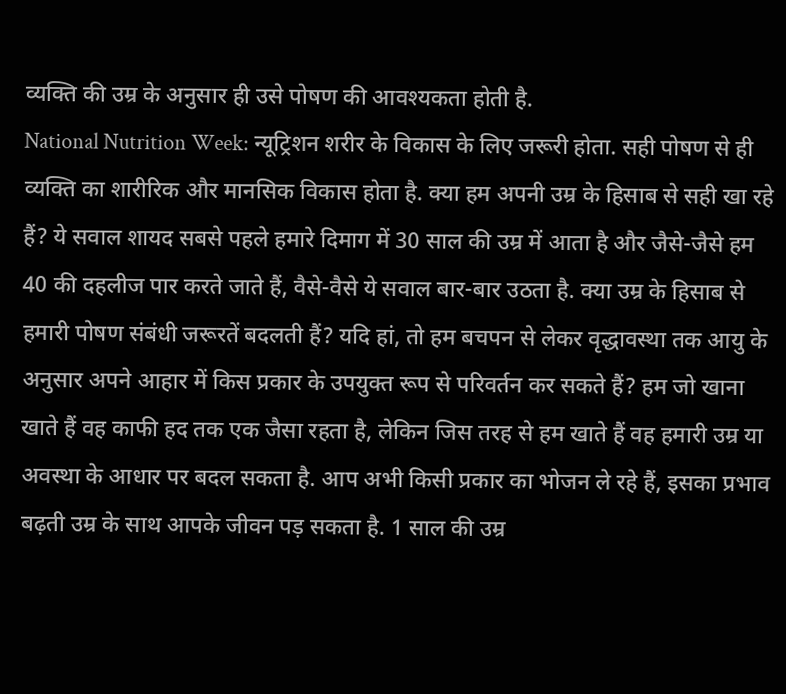व्यक्ति की उम्र के अनुसार ही उसे पोषण की आवश्यकता होती है.
National Nutrition Week: न्यूट्रिशन शरीर के विकास के लिए जरूरी होता. सही पोषण से ही व्यक्ति का शारीरिक और मानसिक विकास होता है. क्या हम अपनी उम्र के हिसाब से सही खा रहे हैं? ये सवाल शायद सबसे पहले हमारे दिमाग में 30 साल की उम्र में आता है और जैसे-जैसे हम 40 की दहलीज पार करते जाते हैं, वैसे-वैसे ये सवाल बार-बार उठता है. क्या उम्र के हिसाब से हमारी पोषण संबंधी जरूरतें बदलती हैं? यदि हां, तो हम बचपन से लेकर वृद्धावस्था तक आयु के अनुसार अपने आहार में किस प्रकार के उपयुक्त रूप से परिवर्तन कर सकते हैं? हम जो खाना खाते हैं वह काफी हद तक एक जैसा रहता है, लेकिन जिस तरह से हम खाते हैं वह हमारी उम्र या अवस्था के आधार पर बदल सकता है. आप अभी किसी प्रकार का भोजन ले रहे हैं, इसका प्रभाव बढ़ती उम्र के साथ आपके जीवन पड़ सकता है. 1 साल की उम्र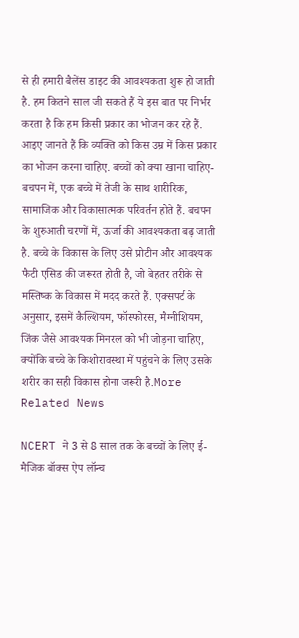से ही हमारी बैलेंस डाइट की आवश्यकता शुरू हो जाती है. हम कितने साल जी सकते हैं ये इस बात पर निर्भर करता है कि हम किसी प्रकार का भोजन कर रहे हैं. आइए जानते हैं कि व्यक्ति को किस उम्र में किस प्रकार का भोजन करना चाहिए. बच्चों को क्या खाना चाहिए- बचपन में, एक बच्चे में तेजी के साथ शारीरिक, सामाजिक और विकासात्मक परिवर्तन होते हैं. बचपन के शुरुआती चरणों में, ऊर्जा की आवश्यकता बढ़ जाती है. बच्चे के विकास के लिए उसे प्रोटीन और आवश्यक फैटी एसिड की जरूरत होती है, जो बेहतर तरीके से मस्तिष्क के विकास में मदद करते हैं. एक्सपर्ट के अनुसार, इसमें कैल्शियम, फॉस्फोरस, मैग्नीशियम, जिंक जैसे आवश्यक मिनरल को भी जोड़ना चाहिए, क्योंकि बच्चे के किशोरावस्था में पहुंचने के लिए उसके शरीर का सही विकास होना जरूरी है.More Related News

NCERT ने 3 से 8 साल तक के बच्चों के लिए ई-मैजिक बॉक्स ऐप लॉन्च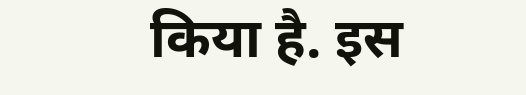किया है. इस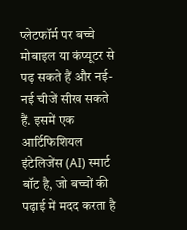प्लेटफॉर्म पर बच्चे मोबाइल या कंप्यूटर से पढ़ सकते हैं और नई-नई चीजें सीख सकते हैं. इसमें एक आर्टिफिशियल इंटेलिजेंस (AI) स्मार्ट बॉट है, जो बच्चों की पढ़ाई में मदद करता है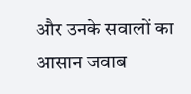और उनके सवालों का आसान जवाब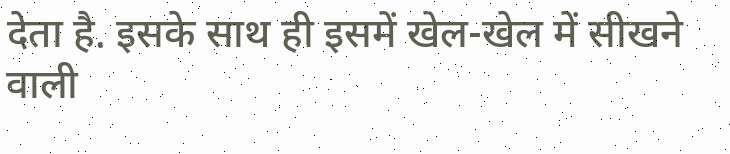देता है. इसके साथ ही इसमें खेल-खेल में सीखने वाली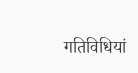गतिविधियां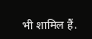भी शामिल हैं.